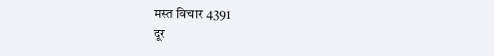मस्त विचार 4391
दूर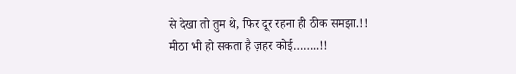से देखा तो तुम थे, फिर दूर रहना ही ठीक समझा.!!
मीठा भी हो सकता है ज़हर कोई……..!!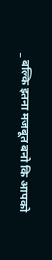_ बल्कि इतना मजबूत बनो कि आपको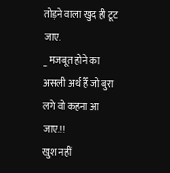तोड़ने वाला खुद ही टूट जाए.
_ मजबूत होने का असली अर्थ हैँ जो बुरा लगे वो कहना आ जाए.!!
खुश नहीं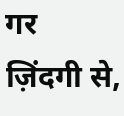गर ज़िंदगी से,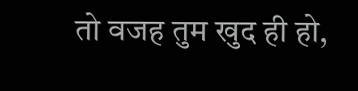तो वजह तुम खुद ही हो,